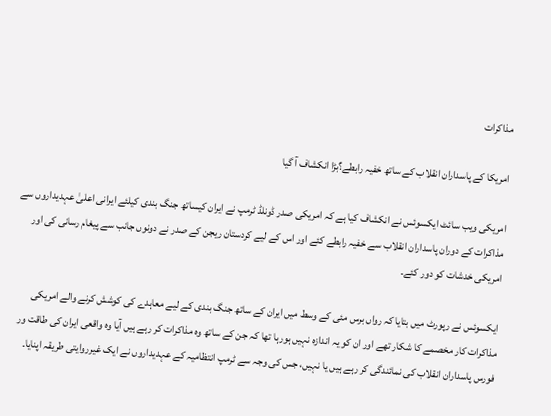مذاکرات

امریکا کے پاسداران انقلاب کے ساتھ خفیہ رابطے؟بڑا انکشاف آ گیا

امریکی ویب سائٹ ایکسوئس نے انکشاف کیا ہے کہ امریکی صدر ڈونلڈ ٹرمپ نے ایران کیساتھ جنگ بندی کیلئے ایرانی اعلیٰ عہدیداروں سے مذاکرات کے دوران پاسداران انقلاب سے خفیہ رابطے کئے اور اس کے لیے کردستان ریجن کے صدر نے دونوں جانب سے پیغام رسانی کی اور امریکی خدشات کو دور کئے۔

ایکسوئس نے رپورٹ میں بتایا کہ رواں برس مئی کے وسط میں ایران کے ساتھ جنگ بندی کے لیے معاہدے کی کوشش کرنے والے امریکی مذاکرات کار مخصمے کا شکار تھے اور ان کو یہ اندازہ نہیں ہورہا تھا کہ جن کے ساتھ وہ مذاکرات کر رہے ہیں آیا وہ واقعی ایران کی طاقت ور فورس پاسداران انقلاب کی نمائندگی کر رہے ہیں یا نہیں، جس کی وجہ سے ٹرمپ انتظامیہ کے عہدیداروں نے ایک غیرروایتی طریقہ اپنایا۔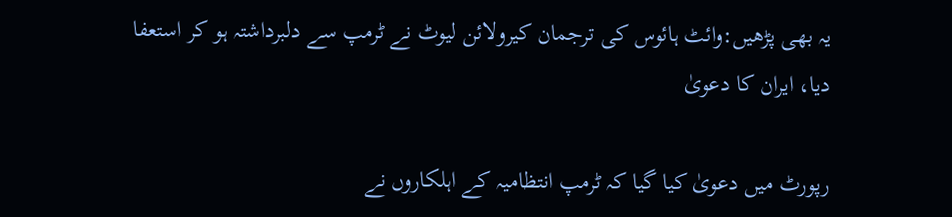یہ بھی پڑھیں:وائٹ ہائوس کی ترجمان کیرولائن لیوٹ نے ٹرمپ سے دلبرداشتہ ہو کر استعفا دیا، ایران کا دعویٰ

رپورٹ میں دعویٰ کیا گیا کہ ٹرمپ انتظامیہ کے اہلکاروں نے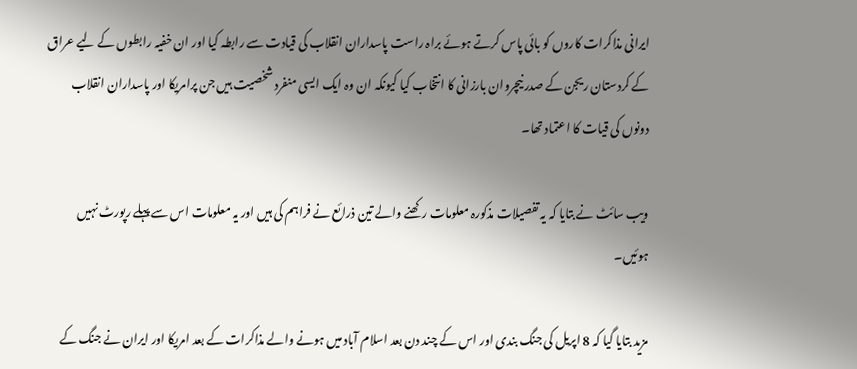ایرانی مذاکرات کاروں کو بائی پاس کرتے ہوئے براہ راست پاسداران انقلاب کی قیادت سے رابطہ کیا اور ان خفیہ رابطوں کے لیے عراق کے کردستان ریجن کے صدر نیچروان بارزانی کا انتخاب کیا کیونکہ ان وہ ایک ایسی منفرد شخصیت ہیں جن پرامریکا اور پاسداران انقلاب دونوں کی قیات کا اعتماد تھا۔

ویب سائٹ نے بتایا کہ یہ تفصیلات مذکورہ معلومات رکھنے والے تین ذرائع نے فراہم کی ہیں اور یہ معلومات اس سے پہلے رپورٹ نہیں ہوئیں۔

مزید بتایا گیا کہ 8 اپریل کی جنگ بندی اور اس کے چند دن بعد اسلام آباد میں ہونے والے مذاکرات کے بعد امریکا اور ایران نے جنگ کے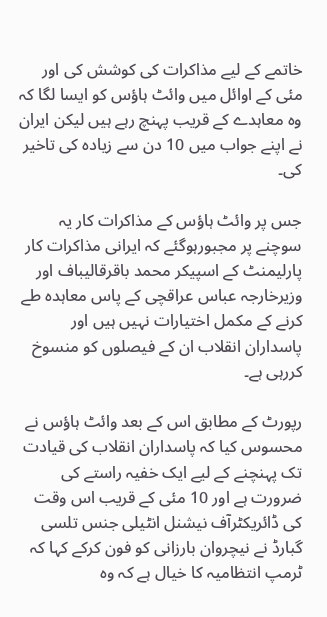خاتمے کے لیے مذاکرات کی کوشش کی اور مئی کے اوائل میں وائٹ ہاؤس کو ایسا لگا کہ وہ معاہدے کے قریب پہنچ رہے ہیں لیکن ایران نے اپنے جواب میں 10 دن سے زیادہ کی تاخیر کی۔

جس پر وائٹ ہاؤس کے مذاکرات کار یہ سوچنے پر مجبورہوگئے کہ ایرانی مذاکرات کار پارلیمنٹ کے اسپیکر محمد باقرقالیباف اور وزیرخارجہ عباس عراقچی کے پاس معاہدہ طے کرنے کے مکمل اختیارات نہیں ہیں اور پاسداران انقلاب ان کے فیصلوں کو منسوخ کررہی ہے۔

رپورٹ کے مطابق اس کے بعد وائٹ ہاؤس نے محسوس کیا کہ پاسداران انقلاب کی قیادت تک پہنچنے کے لیے ایک خفیہ راستے کی ضرورت ہے اور 10 مئی کے قریب اس وقت کی ڈائریکٹرآف نیشنل انٹیلی جنس تلسی گبارڈ نے نیچروان بارزانی کو فون کرکے کہا کہ ٹرمپ انتظامیہ کا خیال ہے کہ وہ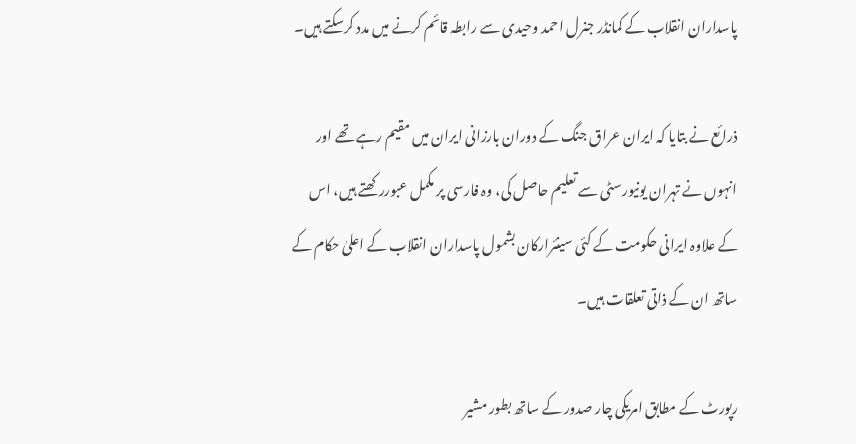پاسداران انقلاب کے کمانڈر جنرل احمد وحیدی سے رابطہ قائم کرنے میں مدد کرسکتے ہیں۔

ذرائع نے بتایا کہ ایران عراق جنگ کے دوران بارزانی ایران میں مقیم رہے تھے اور انہوں نے تہران یونیورسٹی سے تعلیم حاصل کی، وہ فارسی پر مکمل عبوررکھتے ہیں، اس کے علاوہ ایرانی حکومت کے کئی سینئرارکان بشمول پاسداران انقلاب کے اعلیٰ حکام کے ساتھ ان کے ذاتی تعلقات ہیں۔

رپورٹ کے مطابق امریکی چار صدور کے ساتھ بطور مشیر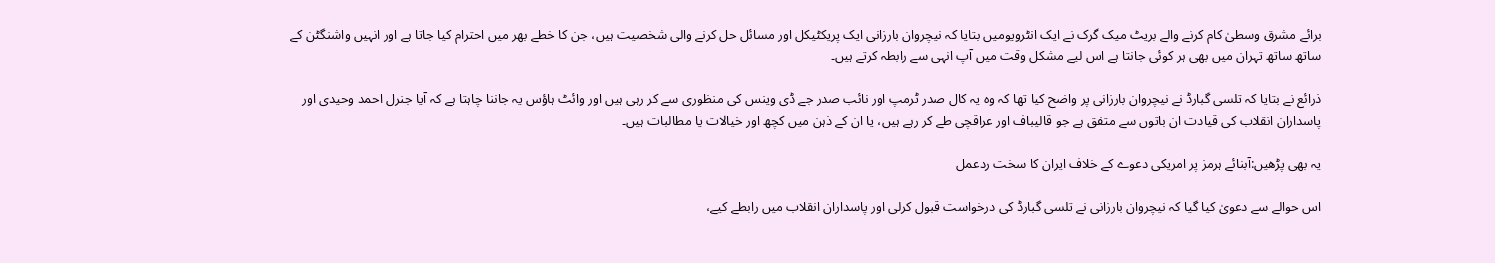برائے مشرق وسطیٰ کام کرنے والے بریٹ میک گرک نے ایک انٹرویومیں بتایا کہ نیچروان بارزانی ایک پریکٹیکل اور مسائل حل کرنے والی شخصیت ہیں، جن کا خطے بھر میں احترام کیا جاتا ہے اور انہیں واشنگٹن کے ساتھ ساتھ تہران میں بھی ہر کوئی جانتا ہے اس لیے مشکل وقت میں آپ انہی سے رابطہ کرتے ہیں۔

ذرائع نے بتایا کہ تلسی گبارڈ نے نیچروان بارزانی پر واضح کیا تھا کہ وہ یہ کال صدر ٹرمپ اور نائب صدر جے ڈی وینس کی منظوری سے کر رہی ہیں اور وائٹ ہاؤس یہ جاننا چاہتا ہے کہ آیا جنرل احمد وحیدی اور پاسداران انقلاب کی قیادت ان باتوں سے متفق ہے جو قالیباف اور عراقچی طے کر رہے ہیں، یا ان کے ذہن میں کچھ اور خیالات یا مطالبات ہیں۔

یہ بھی پڑھیں:آبنائے ہرمز پر امریکی دعوے کے خلاف ایران کا سخت ردعمل

اس حوالے سے دعویٰ کیا گیا کہ نیچروان بارزانی نے تلسی گبارڈ کی درخواست قبول کرلی اور پاسداران انقلاب میں رابطے کیے،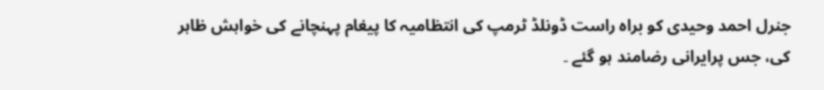جنرل احمد وحیدی کو براہ راست ڈونلڈ ٹرمپ کی انتظامیہ کا پیغام پہنچانے کی خواہش ظاہر کی، جس پرایرانی رضامند ہو گئے ۔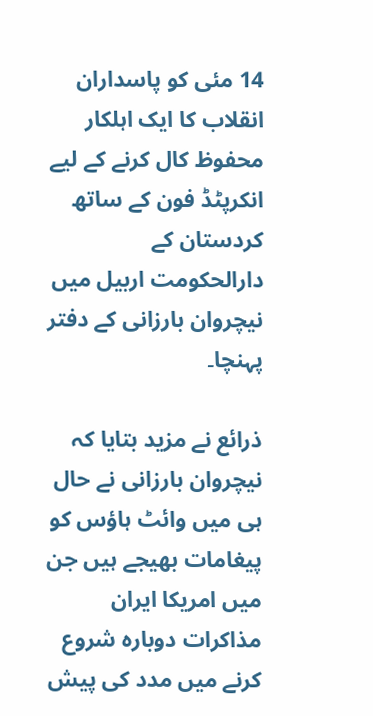14 مئی کو پاسداران انقلاب کا ایک اہلکار محفوظ کال کرنے کے لیے انکرپٹڈ فون کے ساتھ کردستان کے دارالحکومت اربیل میں نیچروان بارزانی کے دفتر پہنچا۔

ذرائع نے مزید بتایا کہ نیچروان بارزانی نے حال ہی میں وائٹ ہاؤس کو پیغامات بھیجے ہیں جن میں امریکا ایران مذاکرات دوبارہ شروع کرنے میں مدد کی پیش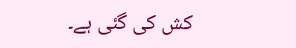کش کی گئی ہے۔